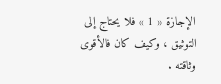الإجازة « 1 » فلا يحتاج إلى التوثيق ، وكيف كان فالأقوى وثاقته .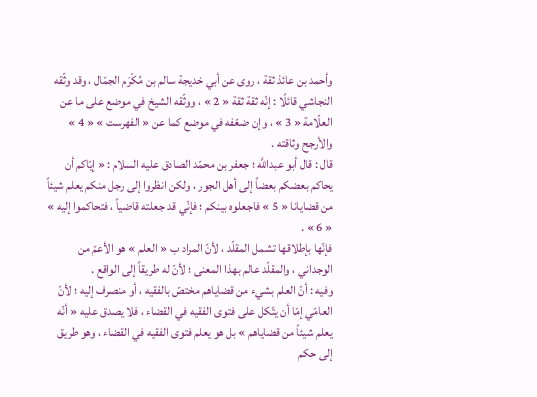وأحمد بن عائذ ثقة ، روى عن أبي خديجة سالم بن مُكْرَم الجمّال ، وقد وثّقه النجاشي قائلًا : إنّه ثقة ثقة « 2 » ، ووثّقه الشيخ في موضع على ما عن العلّامة « 3 » ، وإن ضعّفه في موضع كما عن « الفهرست » « 4 » والأرجح وثاقته .
قال : قال أبو عبداللَّه ؛ جعفر بن محمّد الصادق عليه السلام : « إيّاكم أن يحاكم بعضكم بعضاً إلى أهل الجور ، ولكن انظروا إلى رجل منكم يعلم شيئاً من قضايانا « 5 » فاجعلوه بينكم ؛ فإنّي قد جعلته قاضياً ، فتحاكموا إليه » « 6 » .
فإنّها بإطلاقها تشمل المقلّد ، لأنّ المراد ب « العلم » هو الأعمّ من الوجداني ، والمقلّد عالم بهذا المعنى ؛ لأنّ له طريقاً إلى الواقع .
وفيه : أنّ العلم بشيء من قضاياهم مختصّ بالفقيه ، أو منصرف إليه ؛ لأنّ العامّي إمّا أن يتّكل على فتوى الفقيه في القضاء ، فلا يصدق عليه « أنّه يعلم شيئاً من قضاياهم » بل هو يعلم فتوى الفقيه في القضاء ، وهو طريق إلى حكم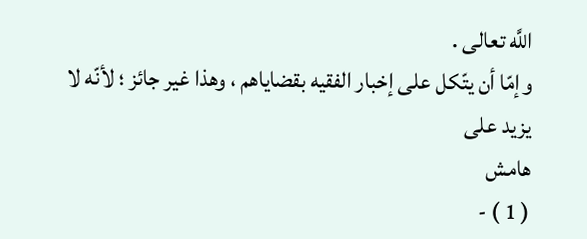اللَّه تعالى .
وإمّا أن يتّكل على إخبار الفقيه بقضاياهم ، وهذا غير جائز ؛ لأنّه لا يزيد على
هامش
( 1 ) -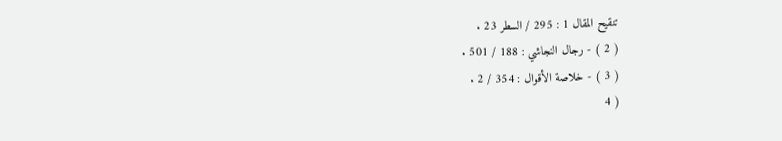تنقيح المقال 1 : 295 / السطر 23 .
( 2 ) - رجال النجاشي : 188 / 501 .
( 3 ) - خلاصة الأقوال : 354 / 2 .
( 4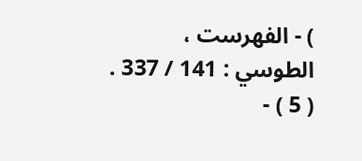) - الفهرست ، الطوسي : 141 / 337 .
( 5 ) -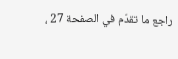راجع ما تقدّم في الصفحة 27 ،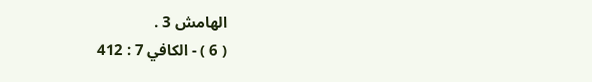الهامش 3 .
( 6 ) - الكافي 7 : 412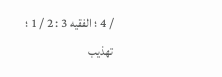/ 4 ؛ الفقيه 3 : 2 / 1 ؛ تهذيب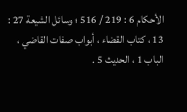الأحكام 6 : 219 / 516 ؛ وسائل الشيعة 27 : 13 ، كتاب القضاء ، أبواب صفات القاضي ، الباب 1 ، الحديث 5 .